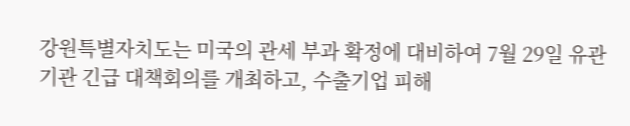강원특별자치도는 미국의 관세 부과 확정에 대비하여 7월 29일 유관기관 긴급 대책회의를 개최하고, 수출기업 피해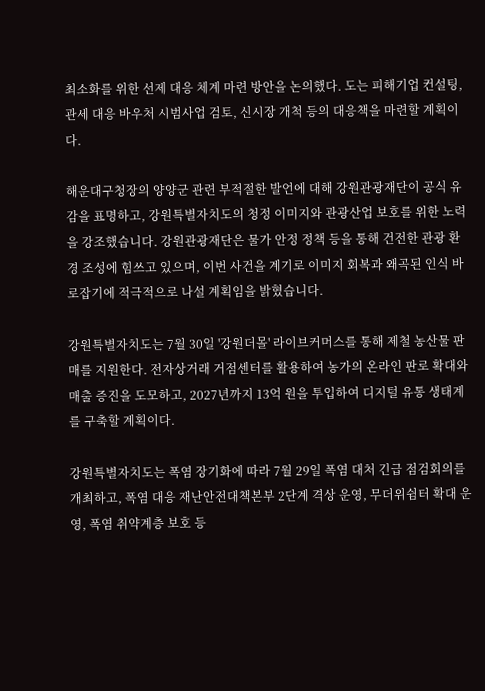최소화를 위한 선제 대응 체계 마련 방안을 논의했다. 도는 피해기업 컨설팅, 관세 대응 바우처 시범사업 검토, 신시장 개척 등의 대응책을 마련할 계획이다.

해운대구청장의 양양군 관련 부적절한 발언에 대해 강원관광재단이 공식 유감을 표명하고, 강원특별자치도의 청정 이미지와 관광산업 보호를 위한 노력을 강조했습니다. 강원관광재단은 물가 안정 정책 등을 통해 건전한 관광 환경 조성에 힘쓰고 있으며, 이번 사건을 계기로 이미지 회복과 왜곡된 인식 바로잡기에 적극적으로 나설 계획임을 밝혔습니다.

강원특별자치도는 7월 30일 '강원더몰' 라이브커머스를 통해 제철 농산물 판매를 지원한다. 전자상거래 거점센터를 활용하여 농가의 온라인 판로 확대와 매출 증진을 도모하고, 2027년까지 13억 원을 투입하여 디지털 유통 생태계를 구축할 계획이다.

강원특별자치도는 폭염 장기화에 따라 7월 29일 폭염 대처 긴급 점검회의를 개최하고, 폭염 대응 재난안전대책본부 2단계 격상 운영, 무더위쉼터 확대 운영, 폭염 취약계층 보호 등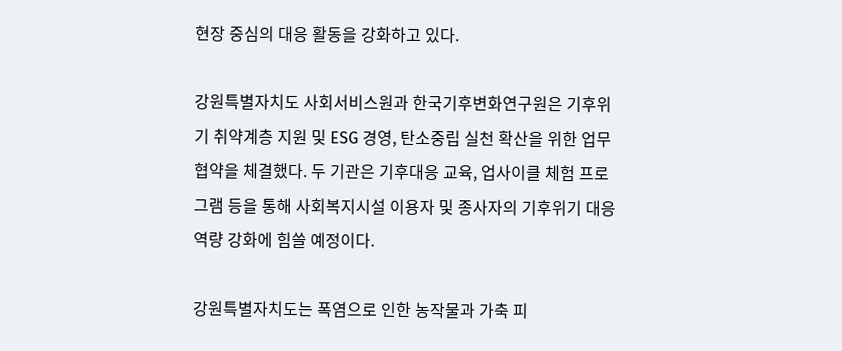현장 중심의 대응 활동을 강화하고 있다.

강원특별자치도 사회서비스원과 한국기후변화연구원은 기후위기 취약계층 지원 및 ESG 경영, 탄소중립 실천 확산을 위한 업무협약을 체결했다. 두 기관은 기후대응 교육, 업사이클 체험 프로그램 등을 통해 사회복지시설 이용자 및 종사자의 기후위기 대응 역량 강화에 힘쓸 예정이다.

강원특별자치도는 폭염으로 인한 농작물과 가축 피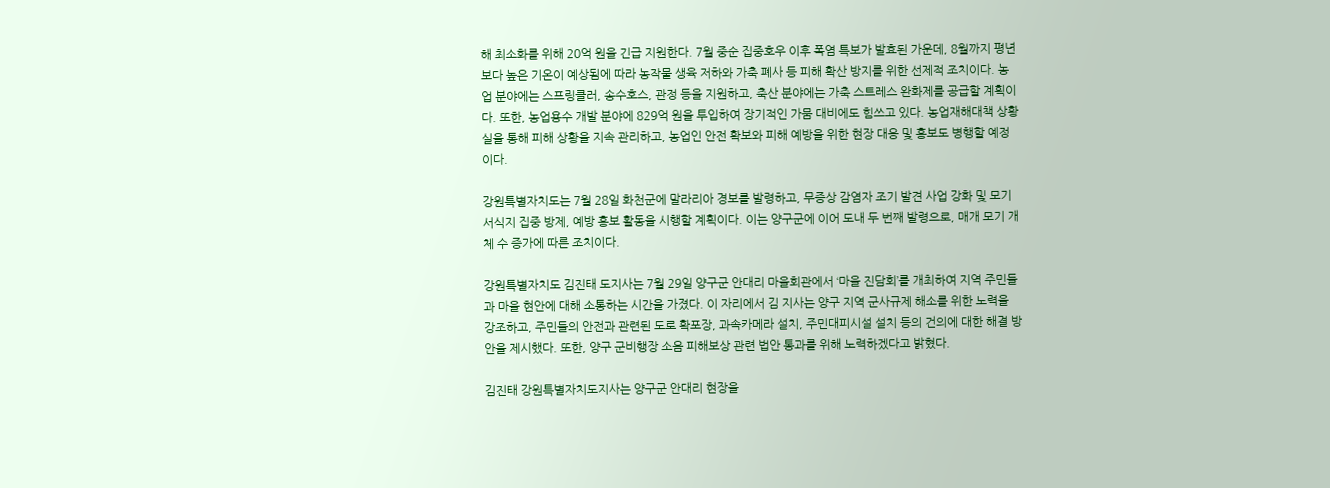해 최소화를 위해 20억 원을 긴급 지원한다. 7월 중순 집중호우 이후 폭염 특보가 발효된 가운데, 8월까지 평년보다 높은 기온이 예상됨에 따라 농작물 생육 저하와 가축 폐사 등 피해 확산 방지를 위한 선제적 조치이다. 농업 분야에는 스프링클러, 송수호스, 관정 등을 지원하고, 축산 분야에는 가축 스트레스 완화제를 공급할 계획이다. 또한, 농업용수 개발 분야에 829억 원을 투입하여 장기적인 가뭄 대비에도 힘쓰고 있다. 농업재해대책 상황실을 통해 피해 상황을 지속 관리하고, 농업인 안전 확보와 피해 예방을 위한 현장 대응 및 홍보도 병행할 예정이다.

강원특별자치도는 7월 28일 화천군에 말라리아 경보를 발령하고, 무증상 감염자 조기 발견 사업 강화 및 모기 서식지 집중 방제, 예방 홍보 활동을 시행할 계획이다. 이는 양구군에 이어 도내 두 번째 발령으로, 매개 모기 개체 수 증가에 따른 조치이다.

강원특별자치도 김진태 도지사는 7월 29일 양구군 안대리 마을회관에서 ‘마을 진담회’를 개최하여 지역 주민들과 마을 현안에 대해 소통하는 시간을 가졌다. 이 자리에서 김 지사는 양구 지역 군사규제 해소를 위한 노력을 강조하고, 주민들의 안전과 관련된 도로 확포장, 과속카메라 설치, 주민대피시설 설치 등의 건의에 대한 해결 방안을 제시했다. 또한, 양구 군비행장 소음 피해보상 관련 법안 통과를 위해 노력하겠다고 밝혔다.

김진태 강원특별자치도지사는 양구군 안대리 현장을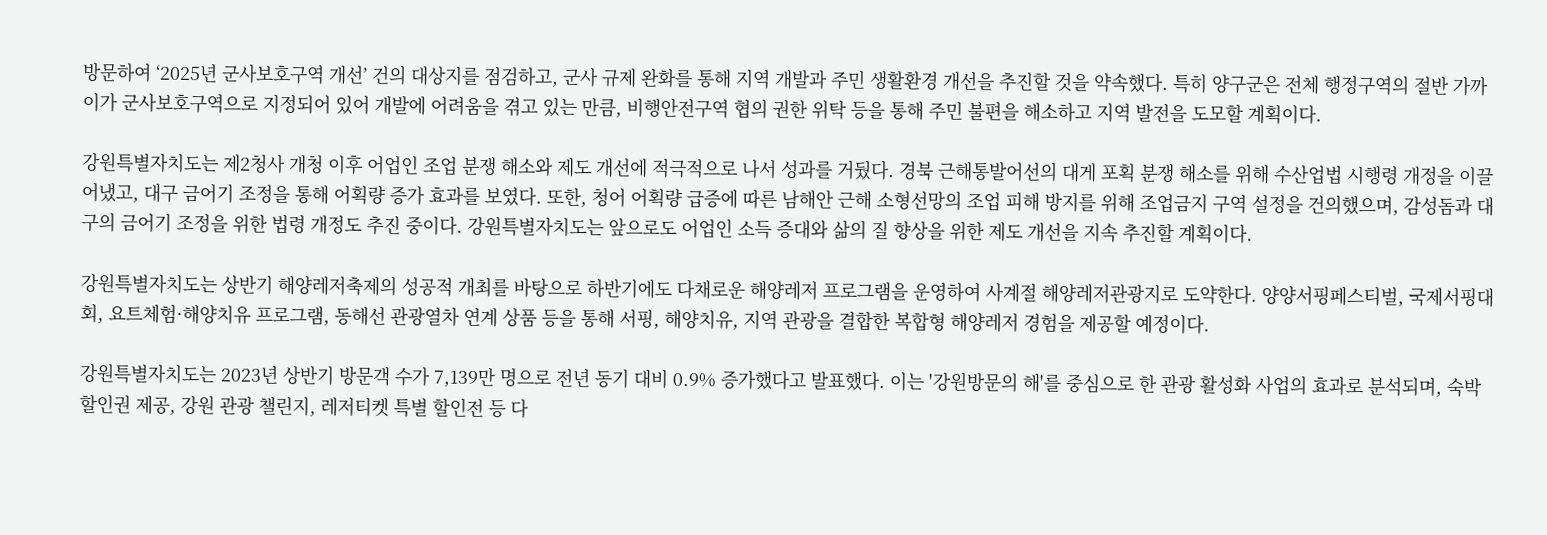방문하여 ‘2025년 군사보호구역 개선’ 건의 대상지를 점검하고, 군사 규제 완화를 통해 지역 개발과 주민 생활환경 개선을 추진할 것을 약속했다. 특히 양구군은 전체 행정구역의 절반 가까이가 군사보호구역으로 지정되어 있어 개발에 어려움을 겪고 있는 만큼, 비행안전구역 협의 권한 위탁 등을 통해 주민 불편을 해소하고 지역 발전을 도모할 계획이다.

강원특별자치도는 제2청사 개청 이후 어업인 조업 분쟁 해소와 제도 개선에 적극적으로 나서 성과를 거뒀다. 경북 근해통발어선의 대게 포획 분쟁 해소를 위해 수산업법 시행령 개정을 이끌어냈고, 대구 금어기 조정을 통해 어획량 증가 효과를 보였다. 또한, 청어 어획량 급증에 따른 남해안 근해 소형선망의 조업 피해 방지를 위해 조업금지 구역 설정을 건의했으며, 감성돔과 대구의 금어기 조정을 위한 법령 개정도 추진 중이다. 강원특별자치도는 앞으로도 어업인 소득 증대와 삶의 질 향상을 위한 제도 개선을 지속 추진할 계획이다.

강원특별자치도는 상반기 해양레저축제의 성공적 개최를 바탕으로 하반기에도 다채로운 해양레저 프로그램을 운영하여 사계절 해양레저관광지로 도약한다. 양양서핑페스티벌, 국제서핑대회, 요트체험·해양치유 프로그램, 동해선 관광열차 연계 상품 등을 통해 서핑, 해양치유, 지역 관광을 결합한 복합형 해양레저 경험을 제공할 예정이다.

강원특별자치도는 2023년 상반기 방문객 수가 7,139만 명으로 전년 동기 대비 0.9% 증가했다고 발표했다. 이는 '강원방문의 해'를 중심으로 한 관광 활성화 사업의 효과로 분석되며, 숙박할인권 제공, 강원 관광 챌린지, 레저티켓 특별 할인전 등 다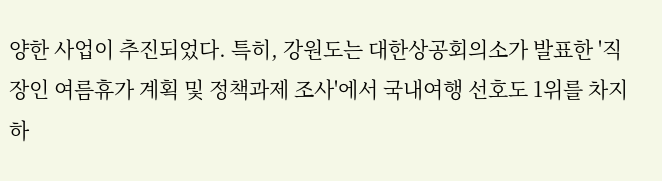양한 사업이 추진되었다. 특히, 강원도는 대한상공회의소가 발표한 '직장인 여름휴가 계획 및 정책과제 조사'에서 국내여행 선호도 1위를 차지하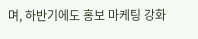며, 하반기에도 홍보 마케팅 강화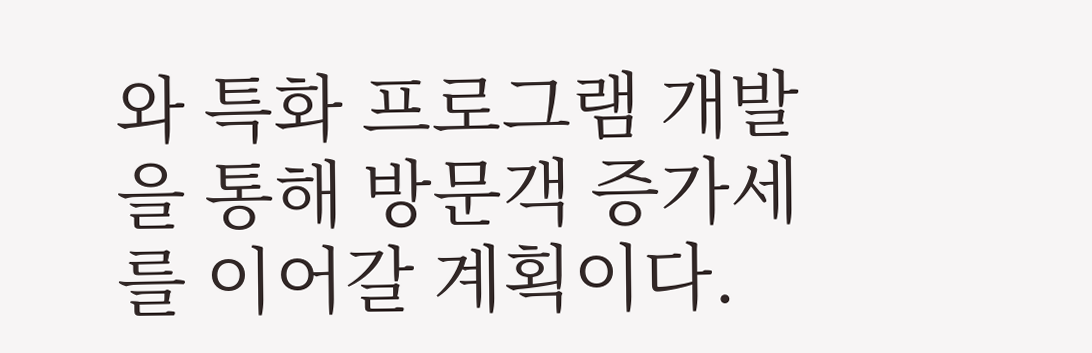와 특화 프로그램 개발을 통해 방문객 증가세를 이어갈 계획이다.